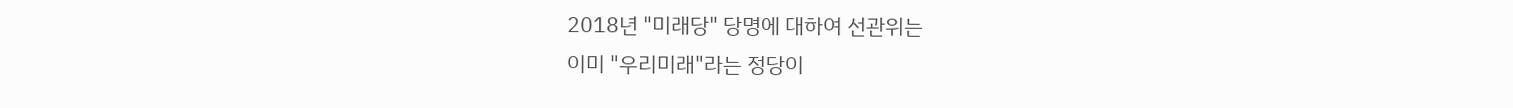2018년 "미래당" 당명에 대하여 선관위는
이미 "우리미래"라는 정당이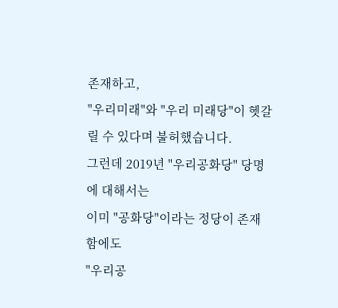존재하고,
"우리미래"와 "우리 미래당"이 헷갈릴 수 있다며 불허했습니다.
그런데 2019년 "우리공화당" 당명에 대해서는
이미 "공화당"이라는 정당이 존재함에도
"우리공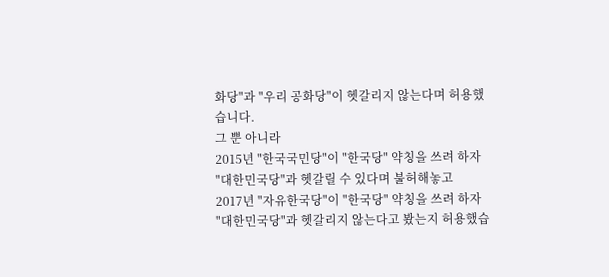화당"과 "우리 공화당"이 헷갈리지 않는다며 허용했습니다.
그 뿐 아니라
2015년 "한국국민당"이 "한국당" 약칭을 쓰려 하자
"대한민국당"과 헷갈릴 수 있다며 불허해놓고
2017년 "자유한국당"이 "한국당" 약칭을 쓰려 하자
"대한민국당"과 헷갈리지 않는다고 봤는지 허용했습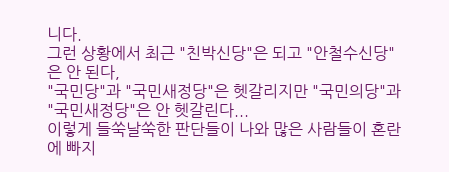니다.
그런 상황에서 최근 "친박신당"은 되고 "안철수신당"은 안 된다,
"국민당"과 "국민새정당"은 헷갈리지만 "국민의당"과 "국민새정당"은 안 헷갈린다...
이렇게 들쑥날쑥한 판단들이 나와 많은 사람들이 혼란에 빠지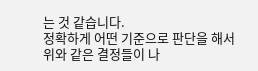는 것 같습니다.
정확하게 어떤 기준으로 판단을 해서
위와 같은 결정들이 나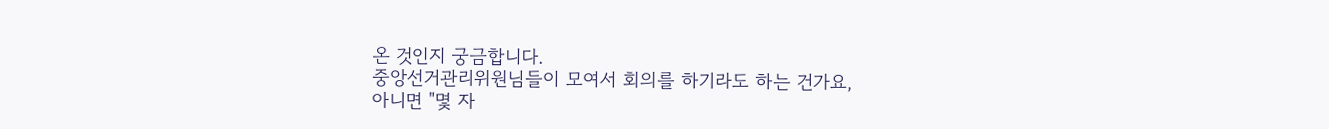온 것인지 궁금합니다.
중앙선거관리위원님들이 모여서 회의를 하기라도 하는 건가요,
아니면 "몇 자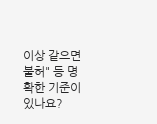이상 같으면 불허" 등 명확한 기준이 있나요?